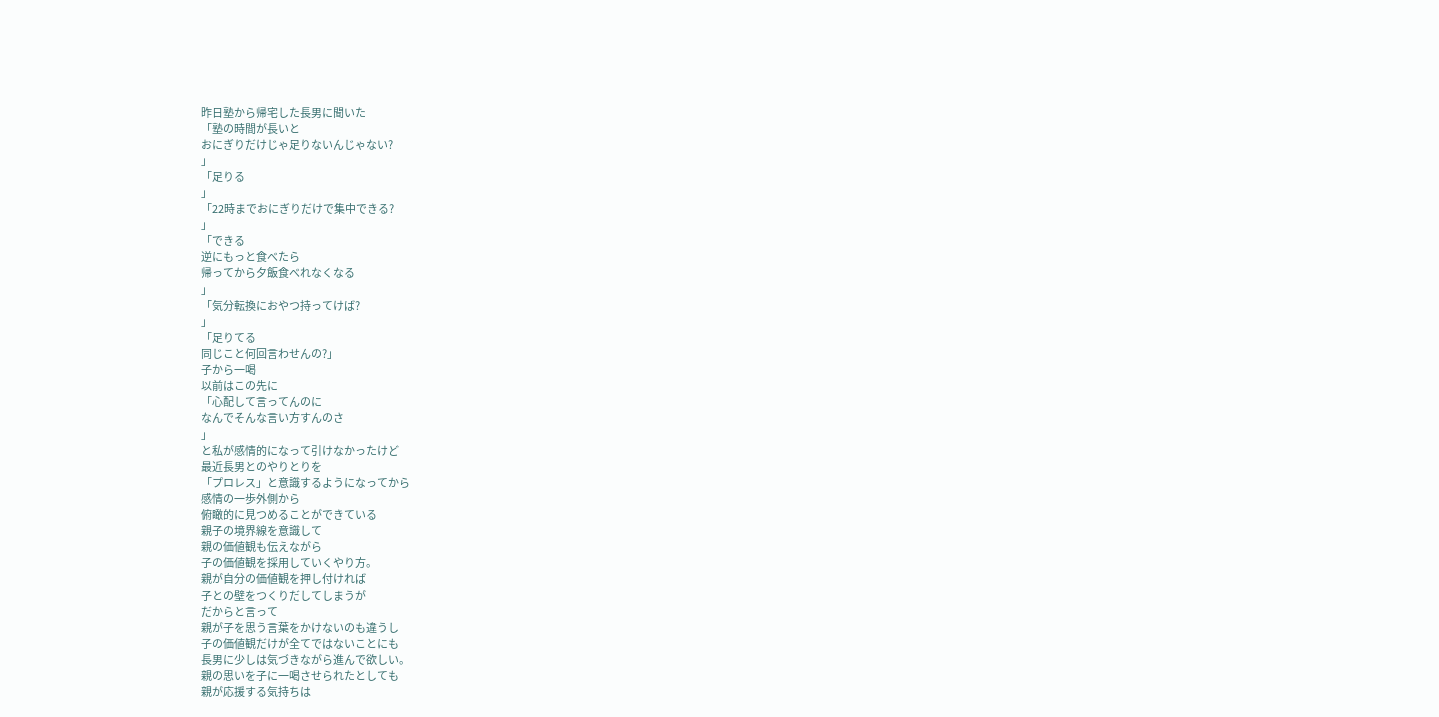昨日塾から帰宅した長男に聞いた
「塾の時間が長いと
おにぎりだけじゃ足りないんじゃない?
」
「足りる
」
「22時までおにぎりだけで集中できる?
」
「できる
逆にもっと食べたら
帰ってから夕飯食べれなくなる
」
「気分転換におやつ持ってけば?
」
「足りてる
同じこと何回言わせんの?」
子から一喝
以前はこの先に
「心配して言ってんのに
なんでそんな言い方すんのさ
」
と私が感情的になって引けなかったけど
最近長男とのやりとりを
「プロレス」と意識するようになってから
感情の一歩外側から
俯瞰的に見つめることができている
親子の境界線を意識して
親の価値観も伝えながら
子の価値観を採用していくやり方。
親が自分の価値観を押し付ければ
子との壁をつくりだしてしまうが
だからと言って
親が子を思う言葉をかけないのも違うし
子の価値観だけが全てではないことにも
長男に少しは気づきながら進んで欲しい。
親の思いを子に一喝させられたとしても
親が応援する気持ちは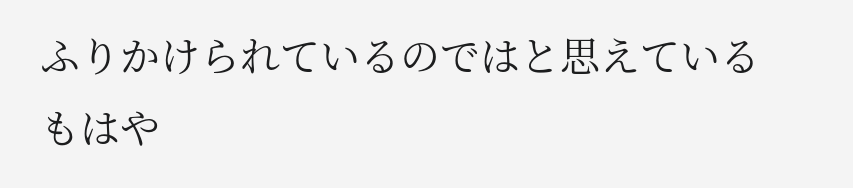ふりかけられているのではと思えている
もはや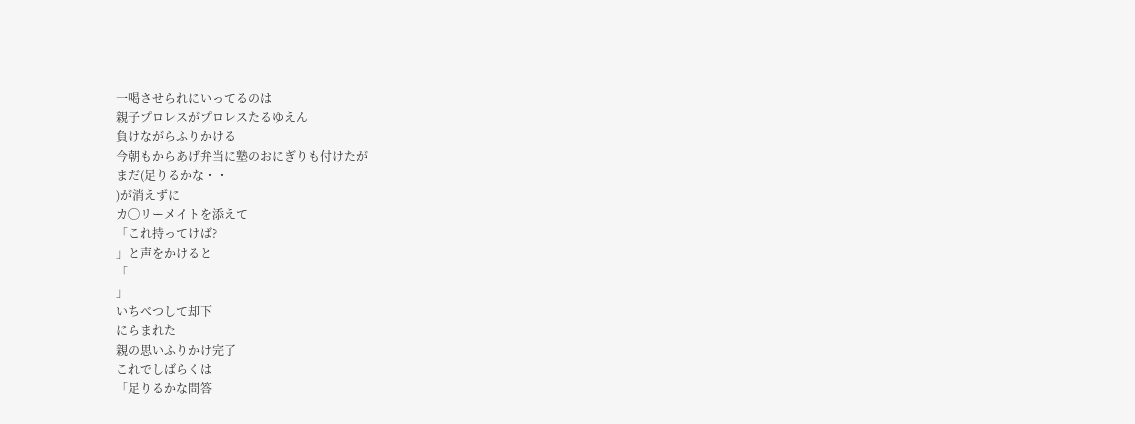一喝させられにいってるのは
親子プロレスがプロレスたるゆえん
負けながらふりかける
今朝もからあげ弁当に塾のおにぎりも付けたが
まだ(足りるかな・・
)が消えずに
カ◯リーメイトを添えて
「これ持ってけば?
」と声をかけると
「
」
いちべつして却下
にらまれた
親の思いふりかけ完了
これでしばらくは
「足りるかな問答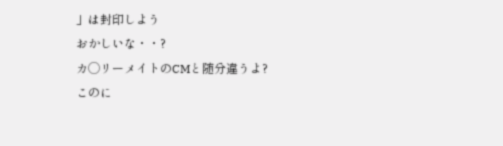」は封印しよう
おかしいな・・?
カ◯リーメイトのCMと随分違うよ?
このに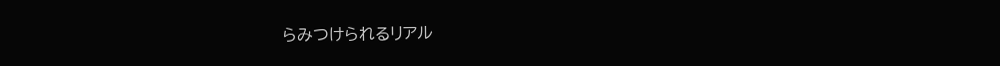らみつけられるリアル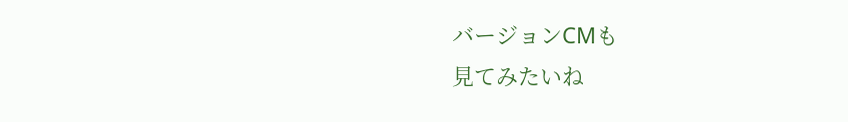バージョンCMも
見てみたいね